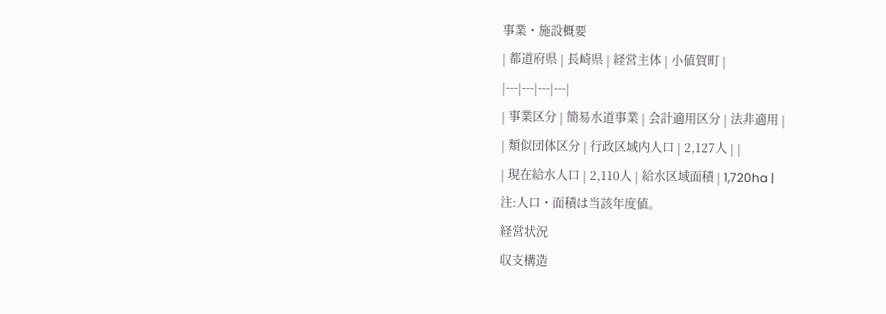事業・施設概要
| 都道府県 | 長崎県 | 経営主体 | 小値賀町 |
|---|---|---|---|
| 事業区分 | 簡易水道事業 | 会計適用区分 | 法非適用 |
| 類似団体区分 | 行政区域内人口 | 2,127人 | |
| 現在給水人口 | 2,110人 | 給水区域面積 | 1,720ha |
注:人口・面積は当該年度値。
経営状況
収支構造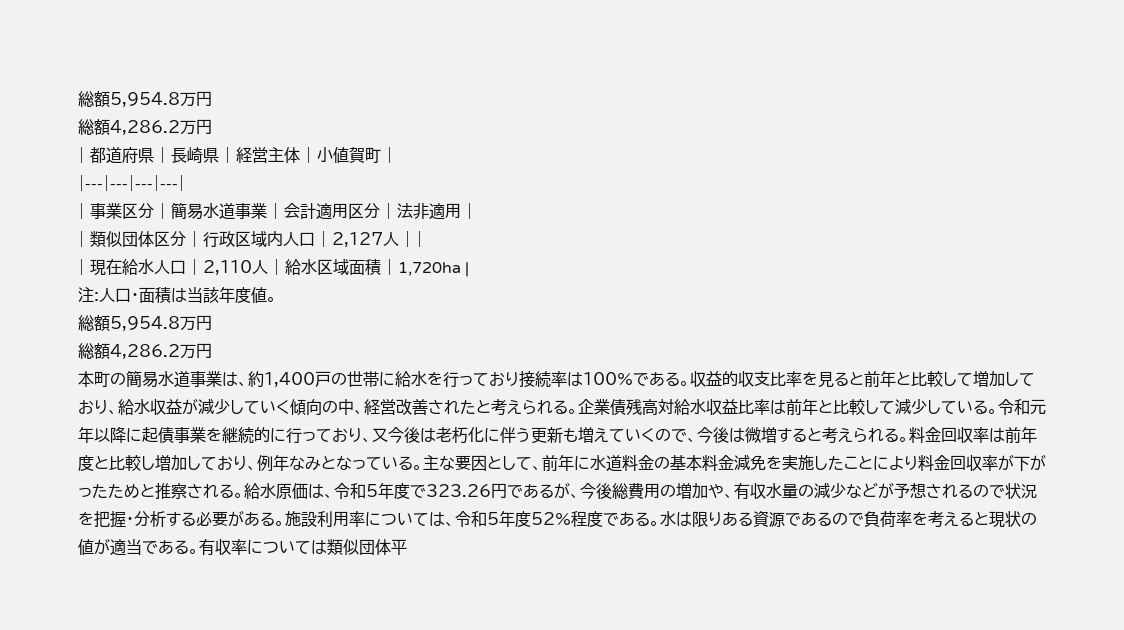総額5,954.8万円
総額4,286.2万円
| 都道府県 | 長崎県 | 経営主体 | 小値賀町 |
|---|---|---|---|
| 事業区分 | 簡易水道事業 | 会計適用区分 | 法非適用 |
| 類似団体区分 | 行政区域内人口 | 2,127人 | |
| 現在給水人口 | 2,110人 | 給水区域面積 | 1,720ha |
注:人口・面積は当該年度値。
総額5,954.8万円
総額4,286.2万円
本町の簡易水道事業は、約1,400戸の世帯に給水を行っており接続率は100%である。収益的収支比率を見ると前年と比較して増加しており、給水収益が減少していく傾向の中、経営改善されたと考えられる。企業債残高対給水収益比率は前年と比較して減少している。令和元年以降に起債事業を継続的に行っており、又今後は老朽化に伴う更新も増えていくので、今後は微増すると考えられる。料金回収率は前年度と比較し増加しており、例年なみとなっている。主な要因として、前年に水道料金の基本料金減免を実施したことにより料金回収率が下がったためと推察される。給水原価は、令和5年度で323.26円であるが、今後総費用の増加や、有収水量の減少などが予想されるので状況を把握・分析する必要がある。施設利用率については、令和5年度52%程度である。水は限りある資源であるので負荷率を考えると現状の値が適当である。有収率については類似団体平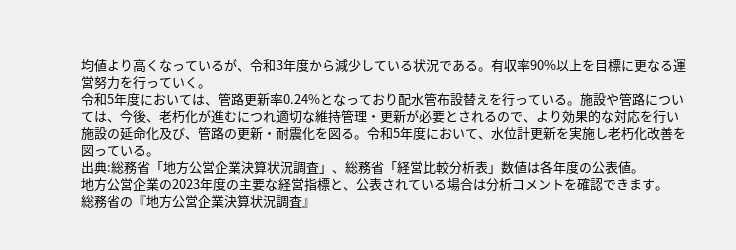均値より高くなっているが、令和3年度から減少している状況である。有収率90%以上を目標に更なる運営努力を行っていく。
令和5年度においては、管路更新率0.24%となっており配水管布設替えを行っている。施設や管路については、今後、老朽化が進むにつれ適切な維持管理・更新が必要とされるので、より効果的な対応を行い施設の延命化及び、管路の更新・耐震化を図る。令和5年度において、水位計更新を実施し老朽化改善を図っている。
出典:総務省「地方公営企業決算状況調査」、総務省「経営比較分析表」数値は各年度の公表値。
地方公営企業の2023年度の主要な経営指標と、公表されている場合は分析コメントを確認できます。
総務省の『地方公営企業決算状況調査』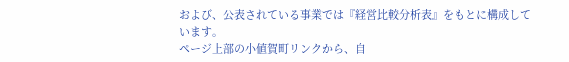および、公表されている事業では『経営比較分析表』をもとに構成しています。
ページ上部の小値賀町リンクから、自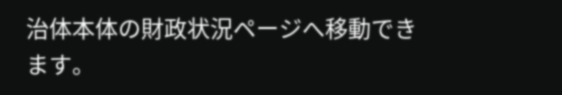治体本体の財政状況ページへ移動できます。